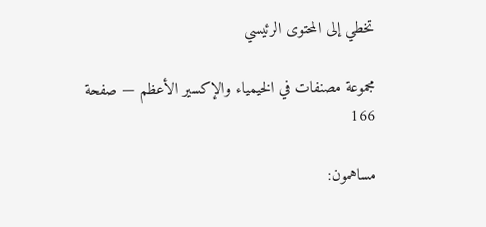تخطي إلى المحتوى الرئيسي

مجموعة مصنفات في الخيمياء والإكسير الأعظم — صفحة 166

مساهمون: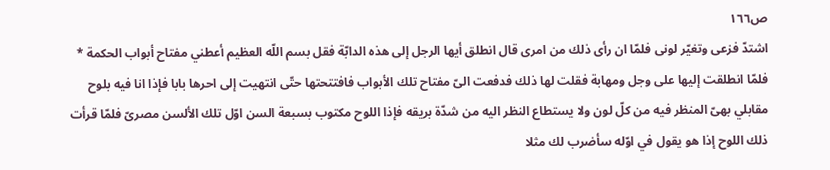ص١٦٦
اشتدّ فزعى وتغيّر لونى فلمّا ان رأى ذلك من امرى قال انطلق أيها الرجل إلى هذه الدابّة فقل بسم اللّه العظيم أعطني مفتاح أبواب الحكمة * فلمّا انطلقت إليها على وجل ومهابة فقلت لها ذلك فدفعت الىّ مفتاح تلك الأبواب فافتتحتها حتّى انتهيت إلى احرها بابا فإذا انا فيه بلوح مقابلي بهىّ المنظر فيه من كلّ لون ولا يستطاع النظر اليه من شدّة بريقه فإذا اللوح مكتوب بسبعة السن اوّل تلك الألسن مصرىّ فلمّا قرأت ذلك اللوح إذا هو يقول في اوّله سأضرب لك مثلا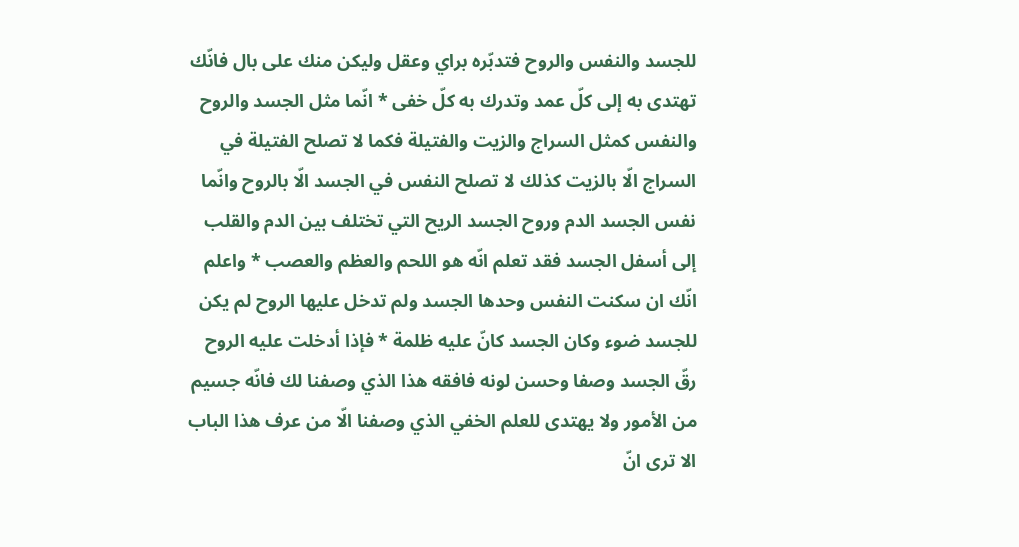للجسد والنفس والروح فتدبّره براي وعقل وليكن منك على بال فانّك تهتدى به إلى كلّ عمد وتدرك به كلّ خفى * انّما مثل الجسد والروح والنفس كمثل السراج والزيت والفتيلة فكما لا تصلح الفتيلة في السراج الّا بالزيت كذلك لا تصلح النفس في الجسد الّا بالروح وانّما نفس الجسد الدم وروح الجسد الريح التي تختلف بين الدم والقلب إلى أسفل الجسد فقد تعلم انّه هو اللحم والعظم والعصب * واعلم انّك ان سكنت النفس وحدها الجسد ولم تدخل عليها الروح لم يكن للجسد ضوء وكان الجسد كانّ عليه ظلمة * فإذا أدخلت عليه الروح رقّ الجسد وصفا وحسن لونه فافقه هذا الذي وصفنا لك فانّه جسيم من الأمور ولا يهتدى للعلم الخفي الذي وصفنا الّا من عرف هذا الباب الا ترى انّ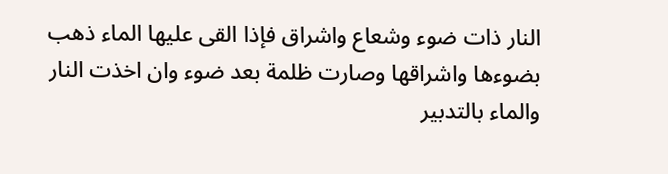النار ذات ضوء وشعاع واشراق فإذا القى عليها الماء ذهب بضوءها واشراقها وصارت ظلمة بعد ضوء وان اخذت النار والماء بالتدبير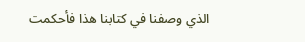الذي وصفنا في كتابنا هذا فأحكمت